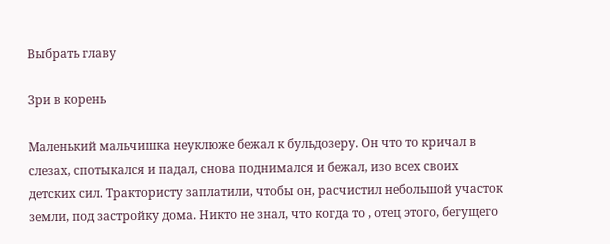Выбрать главу

Зри в корень

Маленький мальчишка неуклюже бежал к бульдозеру. Он что то кричал в слезах, спотыкался и падал, снова поднимался и бежал, изо всех своих детских сил. Трактористу заплатили, чтобы он, расчистил небольшой участок земли, под застройку дома. Никто не знал, что когда то , отец этого, бегущего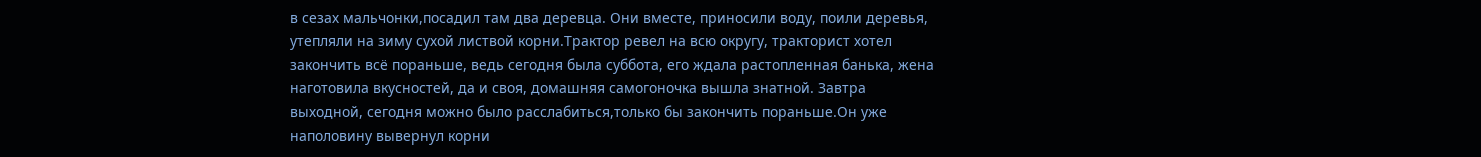в сезах мальчонки,посадил там два деревца. Они вместе, приносили воду, поили деревья, утепляли на зиму сухой листвой корни.Трактор ревел на всю округу, тракторист хотел закончить всё пораньше, ведь сегодня была суббота, его ждала растопленная банька, жена наготовила вкусностей, да и своя, домашняя самогоночка вышла знатной. Завтра выходной, сегодня можно было расслабиться,только бы закончить пораньше.Он уже наполовину вывернул корни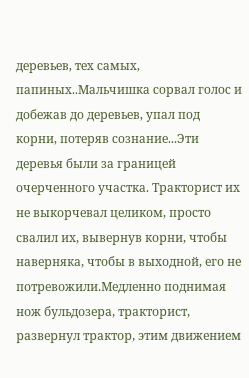деревьев, тех самых, папиных..Мальчишка сорвал голос и добежав до деревьев, упал под корни, потеряв сознание...Эти деревья были за границей очерченного участка. Тракторист их не выкорчевал целиком, просто свалил их, вывернув корни, чтобы наверняка, чтобы в выходной, его не потревожили.Медленно поднимая нож бульдозера, тракторист, развернул трактор, этим движением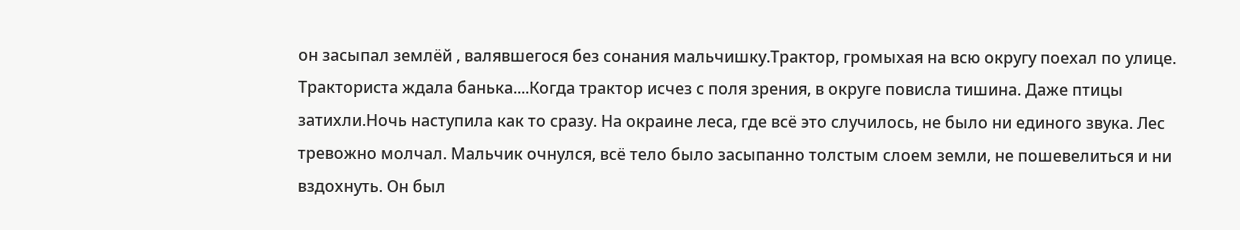он засыпал землёй , валявшегося без сонания мальчишку.Трактор, громыхая на всю округу поехал по улице. Тракториста ждала банька....Когда трактор исчез с поля зрения, в округе повисла тишина. Даже птицы затихли.Ночь наступила как то сразу. На окраине леса, где всё это случилось, не было ни единого звука. Лес тревожно молчал. Мальчик очнулся, всё тело было засыпанно толстым слоем земли, не пошевелиться и ни вздохнуть. Он был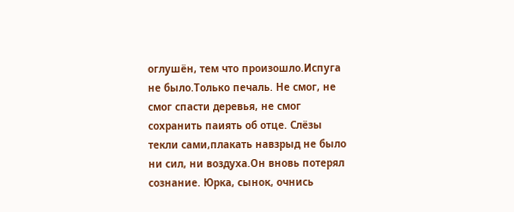оглушён, тем что произошло.Испуга не было.Только печаль. Не смог, не смог спасти деревья, не смог сохранить паиять об отце. Слёзы текли сами,плакать навзрыд не было ни сил, ни воздуха.Он вновь потерял сознание. Юрка, сынок, очнись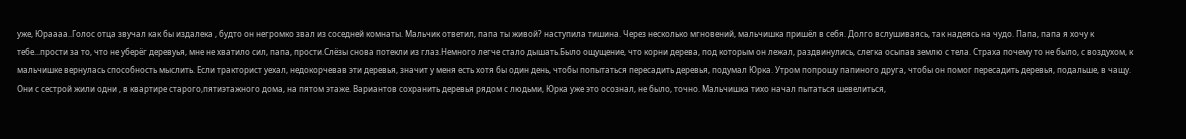уже, Юраааа..Голос отца звучал как бы издалека , будто он негромко звал из соседней комнаты. Мальчик ответил, папа ты живой? наступила тишина. Через несколько мгновений, мальчишка пришёл в себя. Долго вслушиваясь, так надеясь на чудо. Папа, папа я хочу к тебе...прости за то, что не уберёг деревуья, мне не хватило сил, папа, прости.Слёзы снова потекли из глаз.Немного легче стало дышать.Было ощущение, что корни дерева, под которым он лежал, раздвинулись, слегка осыпав землю с тела. Страха почему то не было, с воздухом, к мальчишке вернулась способность мыслить. Если тракторист уехал, недокорчевав эти деревья, значит у меня есть хотя бы один день, чтобы попытаться пересадить деревья, подумал Юрка. Утром попрошу папиного друга, чтобы он помог пересадить деревья, подальше, в чащу. Они с сестрой жили одни , в квартире старого,пятиэтажного дома, на пятом этаже. Вариантов сохранить деревья рядом с людьми, Юрка уже это осознал, не было, точно. Мальчишка тихо начал пытаться шевелиться,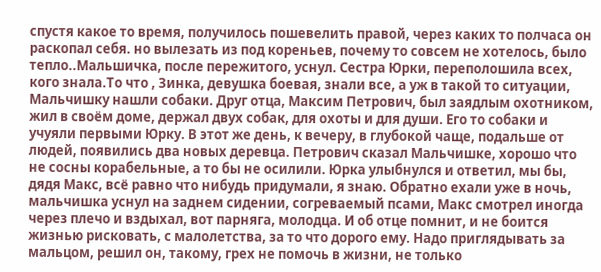спустя какое то время, получилось пошевелить правой, через каких то полчаса он раскопал себя. но вылезать из под кореньев, почему то совсем не хотелось, было тепло..Мальшичка, после пережитого, уснул. Сестра Юрки, переполошила всех, кого знала.То что , Зинка, девушка боевая, знали все, а уж в такой то ситуации, Мальчишку нашли собаки. Друг отца, Максим Петрович, был заядлым охотником, жил в своём доме, держал двух собак, для охоты и для души. Его то собаки и учуяли первыми Юрку. В этот же день, к вечеру, в глубокой чаще, подальше от людей, появились два новых деревца. Петрович сказал Мальчишке, хорошо что не сосны корабельные, а то бы не осилили. Юрка улыбнулся и ответил, мы бы, дядя Макс, всё равно что нибудь придумали, я знаю. Обратно ехали уже в ночь, мальчишка уснул на заднем сидении, согреваемый псами, Макс смотрел иногда через плечо и вздыхал, вот парняга, молодца. И об отце помнит, и не боится жизнью рисковать, с малолетства, за то что дорого ему. Надо приглядывать за мальцом, решил он, такому, грех не помочь в жизни, не только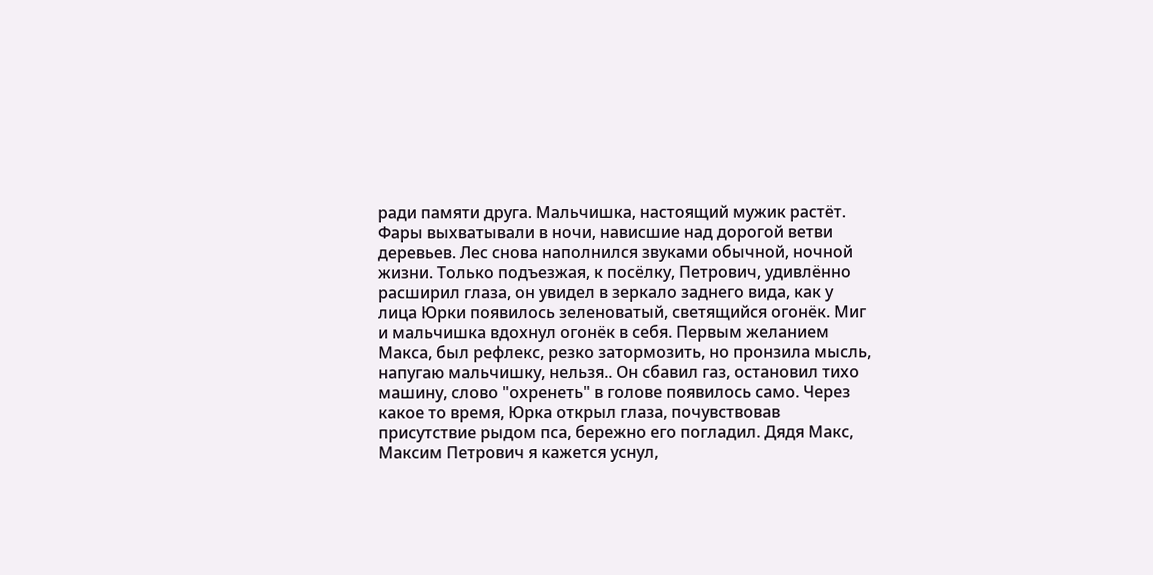ради памяти друга. Мальчишка, настоящий мужик растёт. Фары выхватывали в ночи, нависшие над дорогой ветви деревьев. Лес снова наполнился звуками обычной, ночной жизни. Только подъезжая, к посёлку, Петрович, удивлённо расширил глаза, он увидел в зеркало заднего вида, как у лица Юрки появилось зеленоватый, светящийся огонёк. Миг и мальчишка вдохнул огонёк в себя. Первым желанием Макса, был рефлекс, резко затормозить, но пронзила мысль, напугаю мальчишку, нельзя.. Он сбавил газ, остановил тихо машину, слово "охренеть" в голове появилось само. Через какое то время, Юрка открыл глаза, почувствовав присутствие рыдом пса, бережно его погладил. Дядя Макс, Максим Петрович я кажется уснул,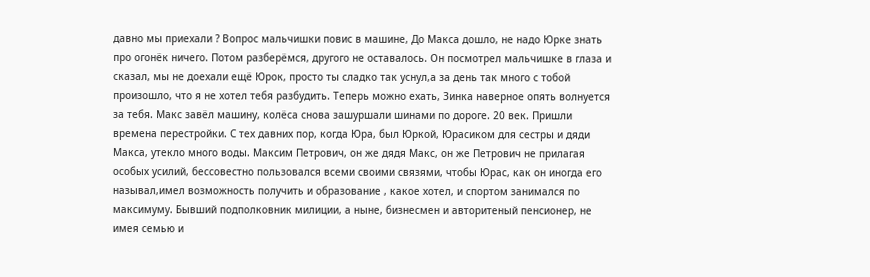давно мы приехали ? Вопрос мальчишки повис в машине, До Макса дошло, не надо Юрке знать про огонёк ничего. Потом разберёмся, другого не оставалось. Он посмотрел мальчишке в глаза и сказал, мы не доехали ещё Юрок, просто ты сладко так уснул,а за день так много с тобой произошло, что я не хотел тебя разбудить. Теперь можно ехать, Зинка наверное опять волнуется за тебя. Макс завёл машину, колёса снова зашуршали шинами по дороге. 20 век. Пришли времена перестройки. С тех давних пор, когда Юра, был Юркой, Юрасиком для сестры и дяди Макса, утекло много воды. Максим Петрович, он же дядя Макс, он же Петрович не прилагая особых усилий, бессовестно пользовался всеми своими связями, чтобы Юрас, как он иногда его называл,имел возможность получить и образование , какое хотел, и спортом занимался по максимуму. Бывший подполковник милиции, а ныне, бизнесмен и авторитеный пенсионер, не имея семью и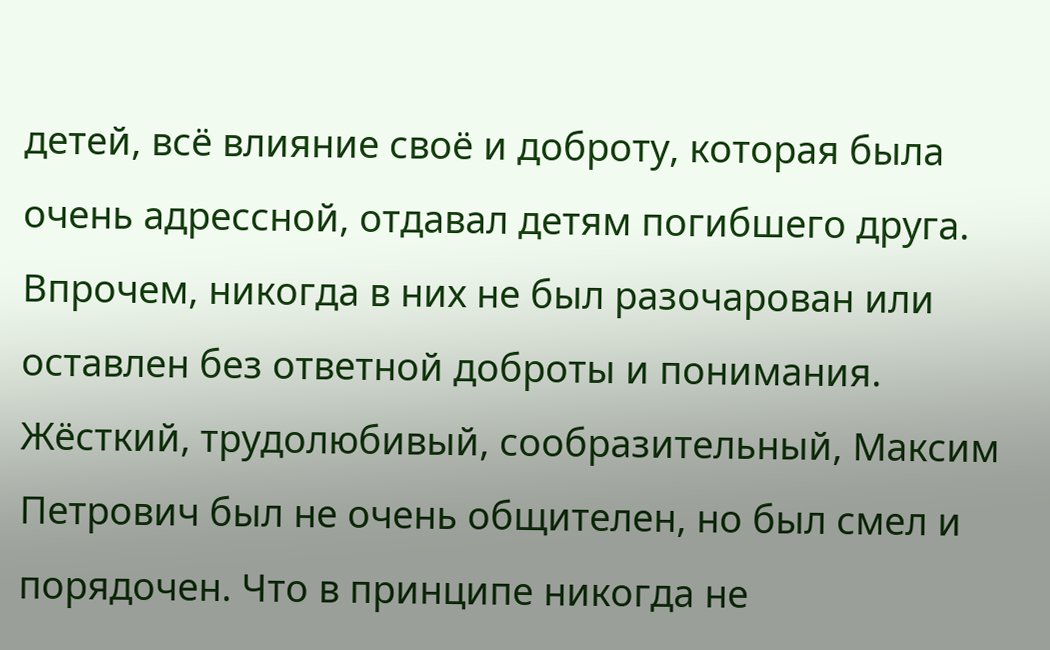детей, всё влияние своё и доброту, которая была очень адрессной, отдавал детям погибшего друга. Впрочем, никогда в них не был разочарован или оставлен без ответной доброты и понимания. Жёсткий, трудолюбивый, сообразительный, Максим Петрович был не очень общителен, но был смел и порядочен. Что в принципе никогда не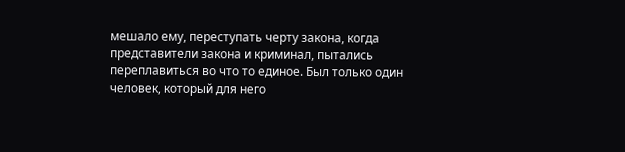мешало ему, переступать черту закона, когда представители закона и криминал, пытались переплавиться во что то единое. Был только один человек, который для него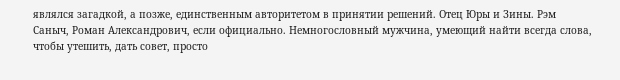являлся загадкой, а позже, единственным авторитетом в принятии решений. Отец Юры и Зины. Рэм Саныч, Роман Александрович, если официально. Немногословный мужчина, умеющий найти всегда слова, чтобы утешить, дать совет, просто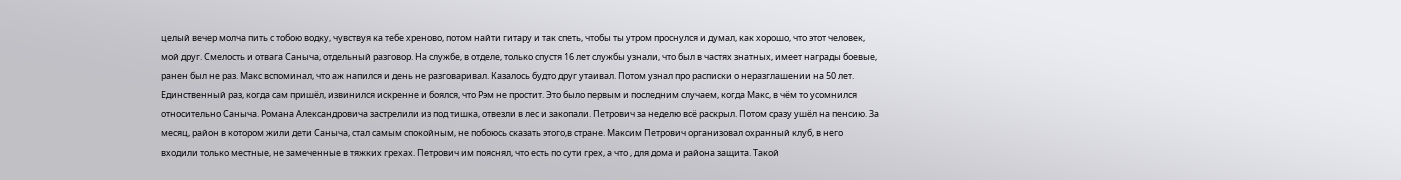целый вечер молча пить с тобою водку, чувствуя ка тебе хреново, потом найти гитару и так спеть, чтобы ты утром проснулся и думал, как хорошо, что этот человек, мой друг. Смелость и отвага Саныча, отдельный разговор. На службе, в отделе, только спустя 16 лет службы узнали, что был в частях знатных, имеет награды боевые, ранен был не раз. Макс вспоминал, что аж напился и день не разговаривал. Казалось будто друг утаивал. Потом узнал про расписки о неразглашении на 50 лет. Единственный раз, когда сам пришёл, извинился искренне и боялся, что Рэм не простит. Это было первым и последним случаем, когда Макс, в чём то усомнился относительно Саныча. Романа Александровича застрелили из под тишка, отвезли в лес и закопали. Петрович за неделю всё раскрыл. Потом сразу ушёл на пенсию. За месяц, район в котором жили дети Саныча, стал самым спокойным, не побоюсь сказать этого,в стране. Максим Петрович организовал охранный клуб, в него входили только местные, не замеченные в тяжких грехах. Петрович им пояснял, что есть по сути грех, а что , для дома и района защита. Такой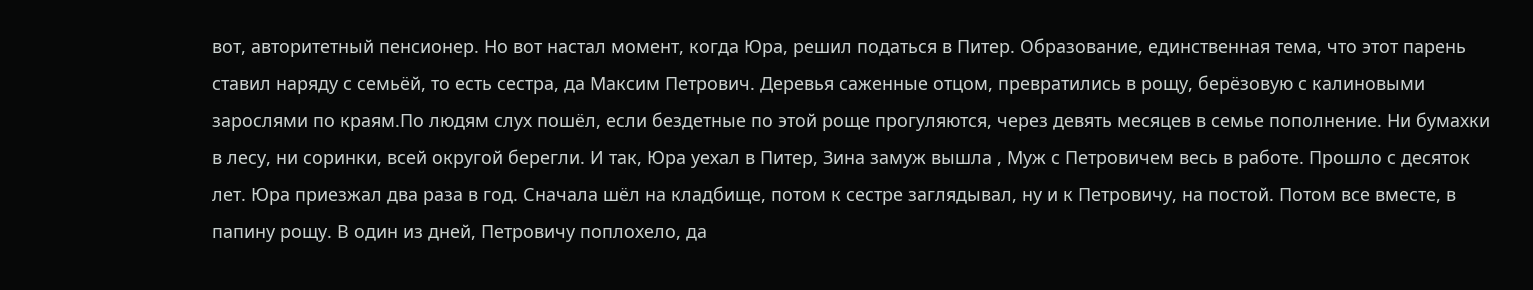вот, авторитетный пенсионер. Но вот настал момент, когда Юра, решил податься в Питер. Образование, единственная тема, что этот парень ставил наряду с семьёй, то есть сестра, да Максим Петрович. Деревья саженные отцом, превратились в рощу, берёзовую с калиновыми зарослями по краям.По людям слух пошёл, если бездетные по этой роще прогуляются, через девять месяцев в семье пополнение. Ни бумахки в лесу, ни соринки, всей округой берегли. И так, Юра уехал в Питер, Зина замуж вышла , Муж с Петровичем весь в работе. Прошло с десяток лет. Юра приезжал два раза в год. Сначала шёл на кладбище, потом к сестре заглядывал, ну и к Петровичу, на постой. Потом все вместе, в папину рощу. В один из дней, Петровичу поплохело, да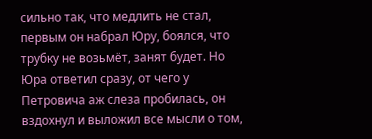сильно так, что медлить не стал, первым он набрал Юру, боялся, что трубку не возьмёт, занят будет. Но Юра ответил сразу, от чего у Петровича аж слеза пробилась, он вздохнул и выложил все мысли о том,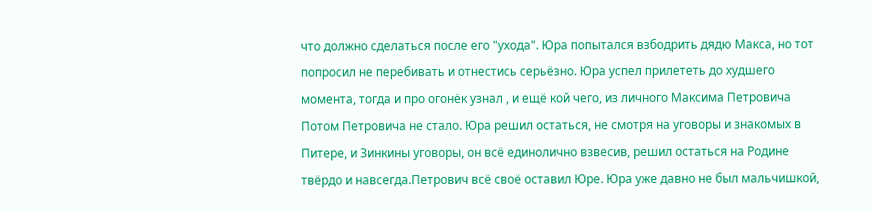что должно сделаться после его "ухода". Юра попытался взбодрить дядю Макса, но тот попросил не перебивать и отнестись серьёзно. Юра успел прилететь до худшего момента, тогда и про огонёк узнал , и ещё кой чего, из личного Максима Петровича Потом Петровича не стало. Юра решил остаться, не смотря на уговоры и знакомых в Питере, и Зинкины уговоры, он всё единолично взвесив, решил остаться на Родине твёрдо и навсегда.Петрович всё своё оставил Юре. Юра уже давно не был мальчишкой,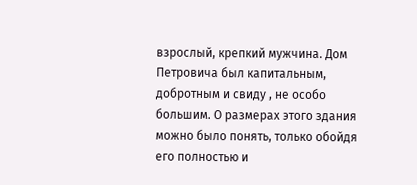взрослый, крепкий мужчина. Дом Петровича был капитальным, добротным и свиду , не особо большим. О размерах этого здания можно было понять, только обойдя его полностью и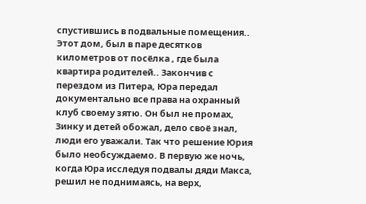спустившись в подвальные помещения.. Этот дом, был в паре десятков километров от посёлка , где была квартира родителей.. Закончив с перездом из Питера, Юра передал документально все права на охранный клуб своему зятю. Он был не промах, Зинку и детей обожал, дело своё знал, люди его уважали. Так что решение Юрия было необсуждаемо. В первую же ночь, когда Юра исследуя подвалы дяди Макса, решил не поднимаясь, на верх,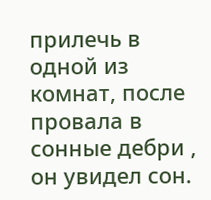прилечь в одной из комнат, после провала в сонные дебри , он увидел сон.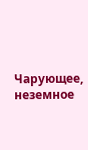Чарующее, неземное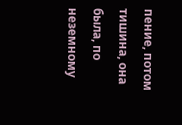пение, потом тишина, она была, по неземному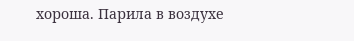хороша. Парила в воздухе